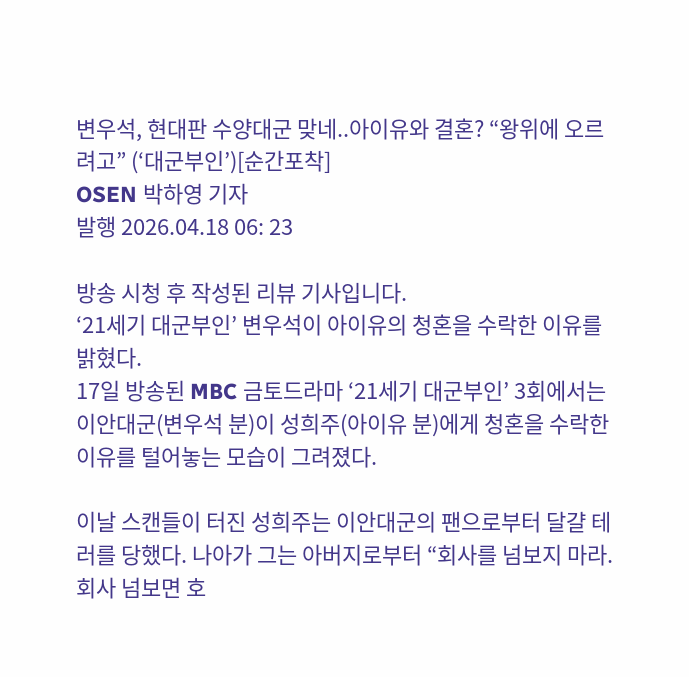변우석, 현대판 수양대군 맞네..아이유와 결혼? “왕위에 오르려고” (‘대군부인’)[순간포착]
OSEN 박하영 기자
발행 2026.04.18 06: 23

방송 시청 후 작성된 리뷰 기사입니다.
‘21세기 대군부인’ 변우석이 아이유의 청혼을 수락한 이유를 밝혔다.
17일 방송된 MBC 금토드라마 ‘21세기 대군부인’ 3회에서는 이안대군(변우석 분)이 성희주(아이유 분)에게 청혼을 수락한 이유를 털어놓는 모습이 그려졌다.

이날 스캔들이 터진 성희주는 이안대군의 팬으로부터 달걀 테러를 당했다. 나아가 그는 아버지로부터 “회사를 넘보지 마라. 회사 넘보면 호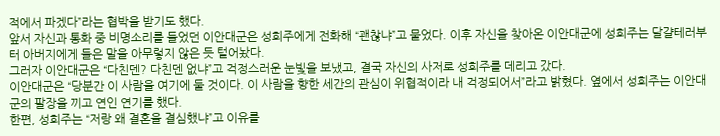적에서 파겠다”라는 협박을 받기도 했다.
앞서 자신과 통화 중 비명소리를 들었던 이안대군은 성희주에게 전화해 “괜찮냐”고 물었다. 이후 자신을 찾아온 이안대군에 성희주는 달걀테러부터 아버지에게 들은 말을 아무렇지 않은 듯 털어놨다.
그러자 이안대군은 “다친덴? 다친덴 없냐”고 걱정스러운 눈빛을 보냈고, 결국 자신의 사저로 성희주를 데리고 갔다.
이안대군은 “당분간 이 사람을 여기에 둘 것이다. 이 사람을 향한 세간의 관심이 위협적이라 내 걱정되어서”라고 밝혔다. 옆에서 성희주는 이안대군의 팔장을 끼고 연인 연기를 했다.
한편, 성희주는 “저랑 왜 결혼을 결심했냐”고 이유를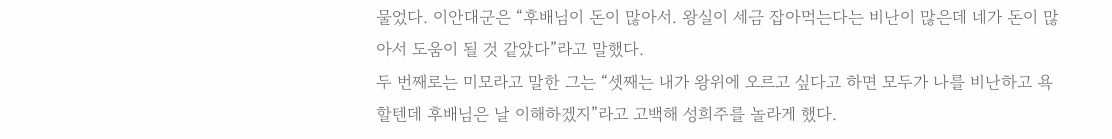물었다. 이안대군은 “후배님이 돈이 많아서. 왕실이 세금 잡아먹는다는 비난이 많은데 네가 돈이 많아서 도움이 될 것 같았다”라고 말했다.
두 번째로는 미모라고 말한 그는 “셋째는 내가 왕위에 오르고 싶다고 하면 모두가 나를 비난하고 욕할텐데 후배님은 날 이해하겠지”라고 고백해 성희주를 놀라게 했다.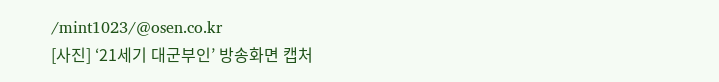/mint1023/@osen.co.kr
[사진] ‘21세기 대군부인’ 방송화면 캡처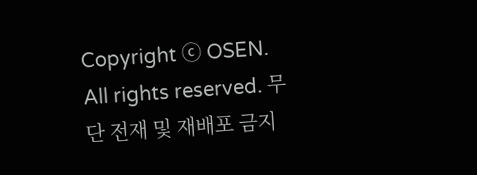Copyright ⓒ OSEN. All rights reserved. 무단 전재 및 재배포 금지